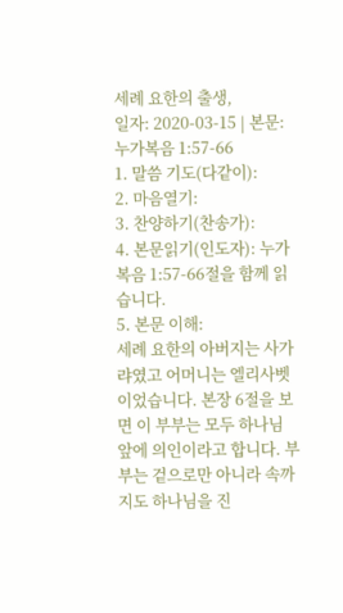세례 요한의 출생,
일자: 2020-03-15 | 본문: 누가복음 1:57-66
1. 말씀 기도(다같이):
2. 마음열기:
3. 찬양하기(찬송가):
4. 본문읽기(인도자): 누가복음 1:57-66절을 함께 읽습니다.
5. 본문 이해:
세례 요한의 아버지는 사가랴였고 어머니는 엘리사벳이었습니다. 본장 6절을 보면 이 부부는 모두 하나님 앞에 의인이라고 합니다. 부부는 겉으로만 아니라 속까지도 하나님을 진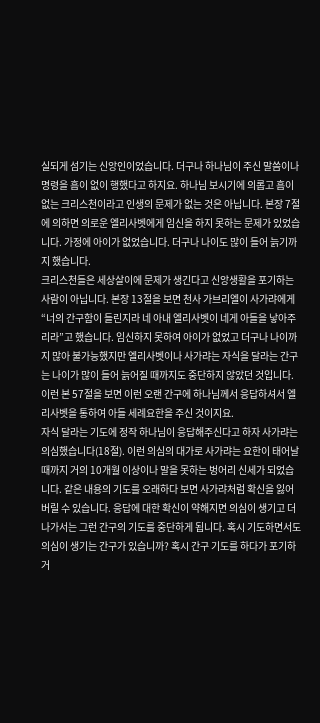실되게 섬기는 신앙인이었습니다. 더구나 하나님이 주신 말씀이나 명령을 흠이 없이 행했다고 하지요. 하나님 보시기에 의롭고 흠이 없는 크리스천이라고 인생의 문제가 없는 것은 아닙니다. 본장 7절에 의하면 의로운 엘리사벳에게 임신을 하지 못하는 문제가 있었습니다. 가정에 아이가 없었습니다. 더구나 나이도 많이 들어 늙기까지 했습니다.
크리스천들은 세상살이에 문제가 생긴다고 신앙생활을 포기하는 사람이 아닙니다. 본장 13절을 보면 천사 가브리엘이 사가랴에게 “너의 간구함이 들린지라 네 아내 엘리사벳이 네게 아들을 낳아주리라”고 했습니다. 임신하지 못하여 아이가 없었고 더구나 나이까지 많아 불가능했지만 엘리사벳이나 사가랴는 자식을 달라는 간구는 나이가 많이 들어 늙어질 때까지도 중단하지 않았던 것입니다. 이런 본 57절을 보면 이런 오랜 간구에 하나님께서 응답하셔서 엘리사벳을 통하여 아들 세례요한을 주신 것이지요.
자식 달라는 기도에 정작 하나님이 응답해주신다고 하자 사가랴는 의심했습니다(18절). 이런 의심의 대가로 사가랴는 요한이 태어날 때까지 거의 10개월 이상이나 말을 못하는 벙어리 신세가 되었습니다. 같은 내용의 기도를 오래하다 보면 사가랴처럼 확신을 잃어버릴 수 있습니다. 응답에 대한 확신이 약해지면 의심이 생기고 더 나가서는 그런 간구의 기도를 중단하게 됩니다. 혹시 기도하면서도 의심이 생기는 간구가 있습니까? 혹시 간구 기도를 하다가 포기하거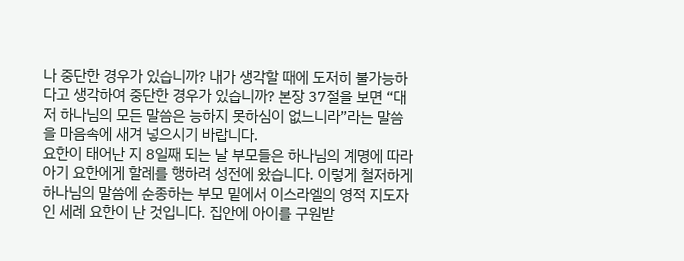나 중단한 경우가 있습니까? 내가 생각할 때에 도저히 불가능하다고 생각하여 중단한 경우가 있습니까? 본장 37절을 보면 “대저 하나님의 모든 말씀은 능하지 못하심이 없느니라”라는 말씀을 마음속에 새겨 넣으시기 바랍니다.
요한이 태어난 지 8일째 되는 날 부모들은 하나님의 계명에 따라 아기 요한에게 할례를 행하려 성전에 왔습니다. 이렇게 철저하게 하나님의 말씀에 순종하는 부모 밑에서 이스라엘의 영적 지도자인 세례 요한이 난 것입니다. 집안에 아이를 구원받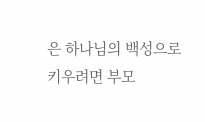은 하나님의 백성으로 키우려면 부모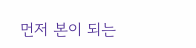먼저 본이 되는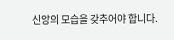신앙의 모습을 갖추어야 합니다.